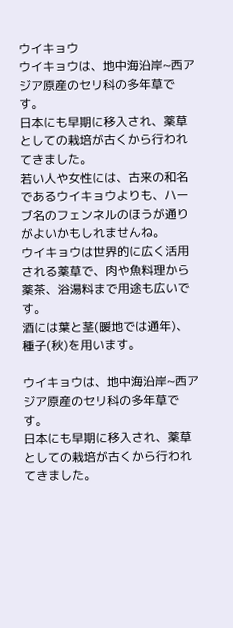ウイキョウ
ウイキョウは、地中海沿岸~西アジア原産のセリ科の多年草です。
日本にも早期に移入され、薬草としての栽培が古くから行われてきました。
若い人や女性には、古来の和名であるウイキョウよりも、ハーブ名のフェンネルのほうが通りがよいかもしれませんね。
ウイキョウは世界的に広く活用される薬草で、肉や魚料理から薬茶、浴湯料まで用途も広いです。
酒には葉と茎(暖地では通年)、種子(秋)を用います。

ウイキョウは、地中海沿岸~西アジア原産のセリ科の多年草です。
日本にも早期に移入され、薬草としての栽培が古くから行われてきました。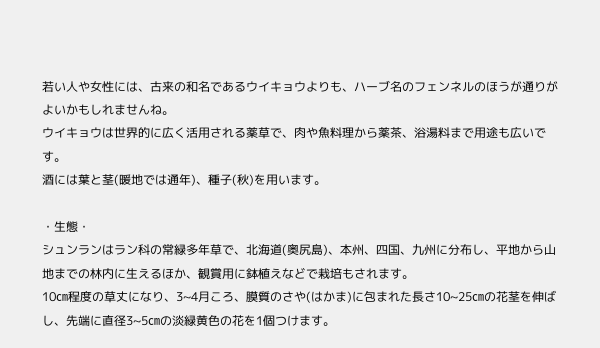若い人や女性には、古来の和名であるウイキョウよりも、ハーブ名のフェンネルのほうが通りがよいかもしれませんね。
ウイキョウは世界的に広く活用される薬草で、肉や魚料理から薬茶、浴湯料まで用途も広いです。
酒には葉と茎(暖地では通年)、種子(秋)を用います。

・生態・
シュンランはラン科の常緑多年草で、北海道(奥尻島)、本州、四国、九州に分布し、平地から山地までの林内に生えるほか、観賞用に鉢植えなどで栽培もされます。
10㎝程度の草丈になり、3~4月ころ、膜質のさや(はかま)に包まれた長さ10~25㎝の花茎を伸ばし、先端に直径3~5㎝の淡緑黄色の花を1個つけます。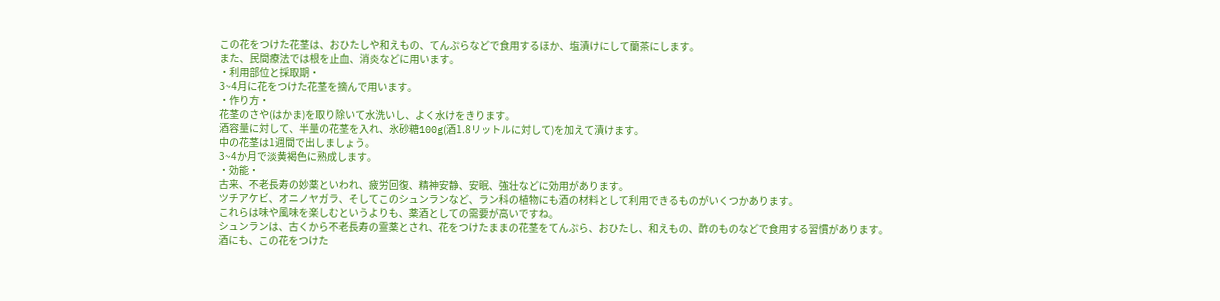この花をつけた花茎は、おひたしや和えもの、てんぷらなどで食用するほか、塩漬けにして蘭茶にします。
また、民間療法では根を止血、消炎などに用います。
・利用部位と採取期・
3~4月に花をつけた花茎を摘んで用います。
・作り方・
花茎のさや(はかま)を取り除いて水洗いし、よく水けをきります。
酒容量に対して、半量の花茎を入れ、氷砂糖100g(酒1.8リットルに対して)を加えて漬けます。
中の花茎は1週間で出しましょう。
3~4か月で淡黄褐色に熟成します。
・効能・
古来、不老長寿の妙薬といわれ、疲労回復、精神安静、安眠、強壮などに効用があります。
ツチアケビ、オニノヤガラ、そしてこのシュンランなど、ラン科の植物にも酒の材料として利用できるものがいくつかあります。
これらは味や風味を楽しむというよりも、薬酒としての需要が高いですね。
シュンランは、古くから不老長寿の霊薬とされ、花をつけたままの花茎をてんぷら、おひたし、和えもの、酢のものなどで食用する習慣があります。
酒にも、この花をつけた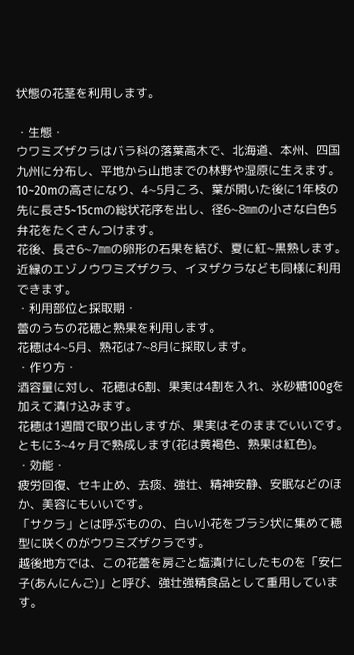状態の花茎を利用します。

・生態・
ウワミズザクラはバラ科の落葉高木で、北海道、本州、四国九州に分布し、平地から山地までの林野や湿原に生えます。
10~20mの高さになり、4~5月ころ、葉が開いた後に1年枝の先に長さ5~15cmの総状花序を出し、径6~8㎜の小さな白色5弁花をたくさんつけます。
花後、長さ6~7㎜の卵形の石果を結び、夏に紅~黒熟します。
近縁のエゾノウワミズザクラ、イヌザクラなども同様に利用できます。
・利用部位と採取期・
蕾のうちの花穂と熟果を利用します。
花穂は4~5月、熟花は7~8月に採取します。
・作り方・
酒容量に対し、花穂は6割、果実は4割を入れ、氷砂糖100gを加えて漬け込みます。
花穂は1週間で取り出しますが、果実はそのままでいいです。
ともに3~4ヶ月で熟成します(花は黄褐色、熟果は紅色)。
・効能・
疲労回復、セキ止め、去痰、強壮、精神安静、安眠などのほか、美容にもいいです。
「サクラ」とは呼ぶものの、白い小花をブラシ状に集めて穂型に咲くのがウワミズザクラです。
越後地方では、この花蕾を房ごと塩漬けにしたものを「安仁子(あんにんご)」と呼び、強壮強精食品として重用しています。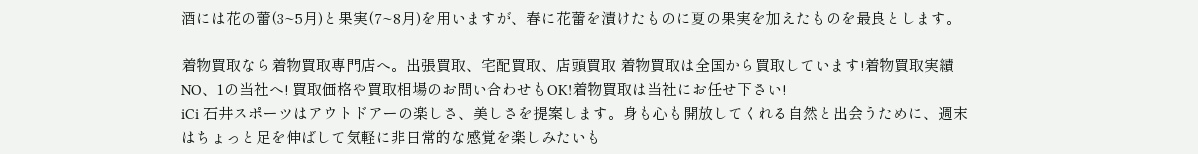酒には花の蕾(3~5月)と果実(7~8月)を用いますが、春に花蕾を漬けたものに夏の果実を加えたものを最良とします。

着物買取なら着物買取専門店へ。出張買取、宅配買取、店頭買取 着物買取は全国から買取しています!着物買取実績NO、1の当社へ! 買取価格や買取相場のお問い合わせもOK!着物買取は当社にお任せ下さい!
iCi 石井スポーツはアウトドアーの楽しさ、美しさを提案します。身も心も開放してくれる自然と出会うために、週末はちょっと足を伸ばして気軽に非日常的な感覚を楽しみたいも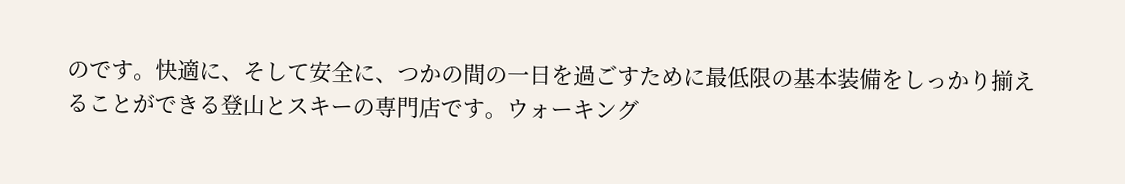のです。快適に、そして安全に、つかの間の一日を過ごすために最低限の基本装備をしっかり揃えることができる登山とスキーの専門店です。ウォーキング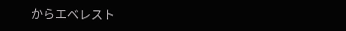からエベレスト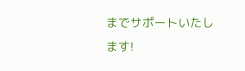までサポートいたします!